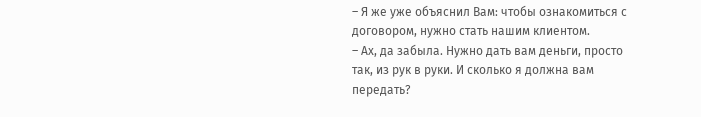– Я же уже объяснил Вам: чтобы ознакомиться с договором, нужно стать нашим клиентом.
– Ах, да забыла. Нужно дать вам деньги, просто так, из рук в руки. И сколько я должна вам передать?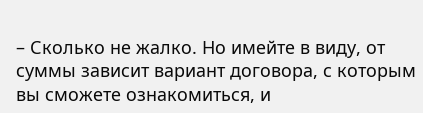– Сколько не жалко. Но имейте в виду, от суммы зависит вариант договора, с которым вы сможете ознакомиться, и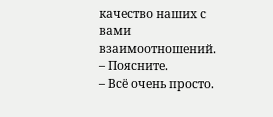качество наших с вами взаимоотношений.
– Поясните.
– Всё очень просто.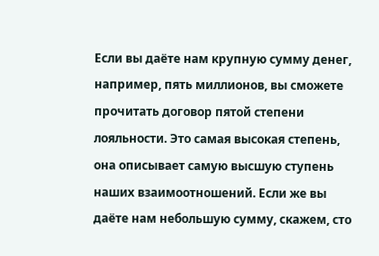Если вы даёте нам крупную сумму денег, например, пять миллионов, вы сможете прочитать договор пятой степени лояльности. Это самая высокая степень, она описывает самую высшую ступень наших взаимоотношений. Если же вы даёте нам небольшую сумму, скажем, сто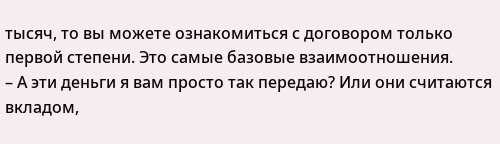тысяч, то вы можете ознакомиться с договором только первой степени. Это самые базовые взаимоотношения.
– А эти деньги я вам просто так передаю? Или они считаются вкладом,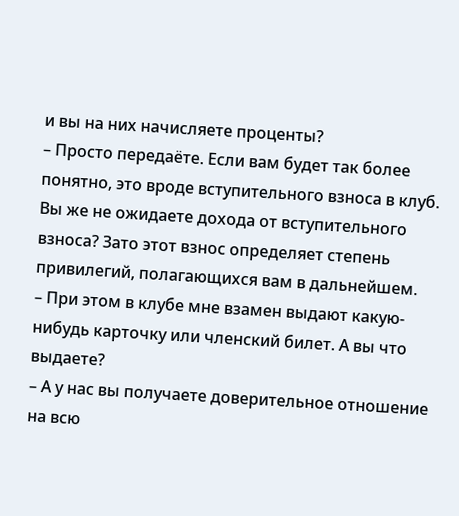и вы на них начисляете проценты?
– Просто передаёте. Если вам будет так более понятно, это вроде вступительного взноса в клуб. Вы же не ожидаете дохода от вступительного взноса? Зато этот взнос определяет степень привилегий, полагающихся вам в дальнейшем.
– При этом в клубе мне взамен выдают какую-нибудь карточку или членский билет. А вы что выдаете?
– А у нас вы получаете доверительное отношение на всю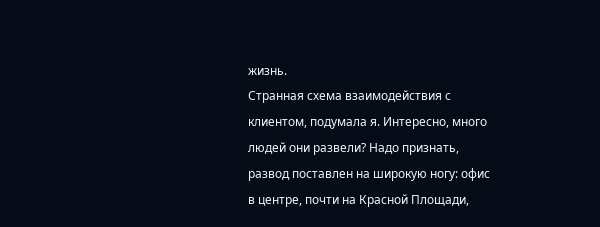жизнь.
Странная схема взаимодействия с клиентом, подумала я. Интересно, много людей они развели? Надо признать, развод поставлен на широкую ногу: офис в центре, почти на Красной Площади,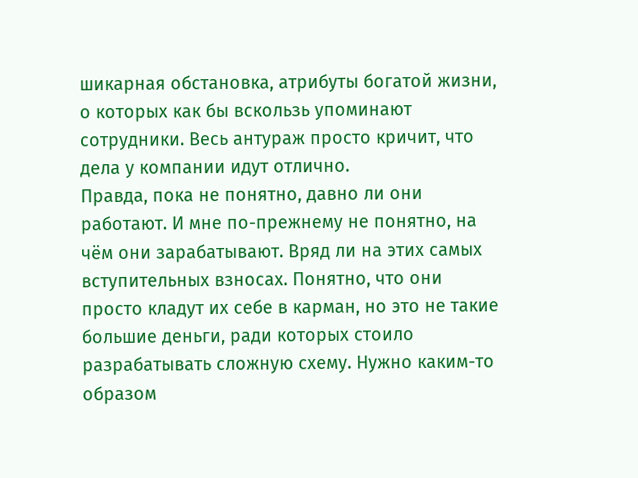шикарная обстановка, атрибуты богатой жизни, о которых как бы вскользь упоминают сотрудники. Весь антураж просто кричит, что дела у компании идут отлично.
Правда, пока не понятно, давно ли они работают. И мне по-прежнему не понятно, на чём они зарабатывают. Вряд ли на этих самых вступительных взносах. Понятно, что они просто кладут их себе в карман, но это не такие большие деньги, ради которых стоило разрабатывать сложную схему. Нужно каким-то образом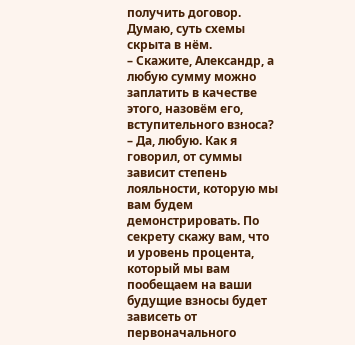получить договор. Думаю, суть схемы скрыта в нём.
– Скажите, Александр, а любую сумму можно заплатить в качестве этого, назовём его, вступительного взноса?
– Да, любую. Как я говорил, от суммы зависит степень лояльности, которую мы вам будем демонстрировать. По секрету скажу вам, что и уровень процента, который мы вам пообещаем на ваши будущие взносы будет зависеть от первоначального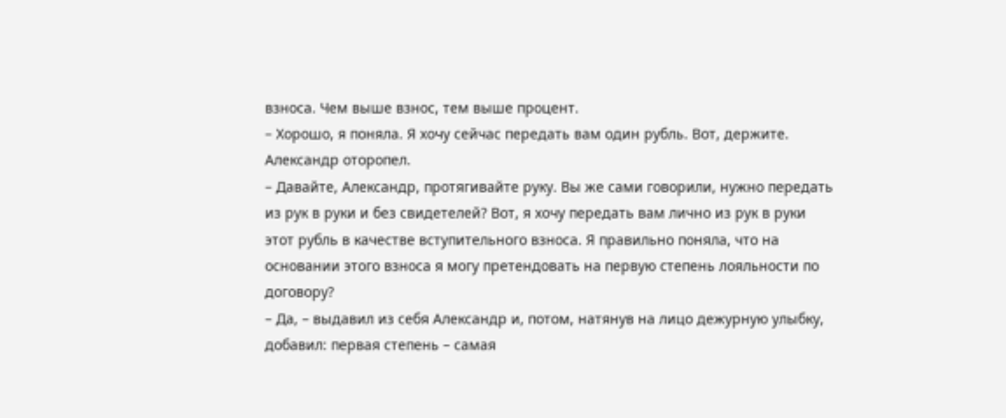взноса. Чем выше взнос, тем выше процент.
– Хорошо, я поняла. Я хочу сейчас передать вам один рубль. Вот, держите.
Александр оторопел.
– Давайте, Александр, протягивайте руку. Вы же сами говорили, нужно передать из рук в руки и без свидетелей? Вот, я хочу передать вам лично из рук в руки этот рубль в качестве вступительного взноса. Я правильно поняла, что на основании этого взноса я могу претендовать на первую степень лояльности по договору?
– Да, – выдавил из себя Александр и, потом, натянув на лицо дежурную улыбку, добавил: первая степень – самая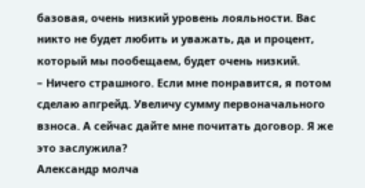базовая, очень низкий уровень лояльности. Вас никто не будет любить и уважать, да и процент, который мы пообещаем, будет очень низкий.
– Ничего страшного. Если мне понравится, я потом сделаю апгрейд. Увеличу сумму первоначального взноса. А сейчас дайте мне почитать договор. Я же это заслужила?
Александр молча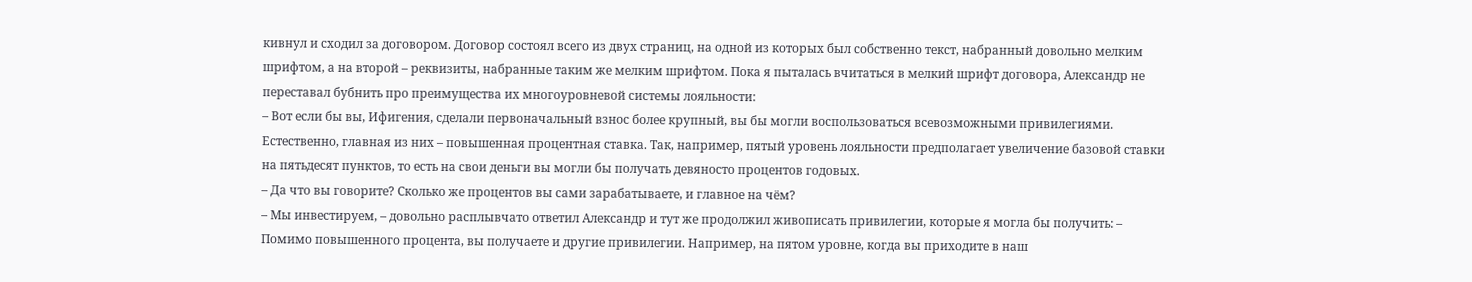кивнул и сходил за договором. Договор состоял всего из двух страниц, на одной из которых был собственно текст, набранный довольно мелким шрифтом, а на второй – реквизиты, набранные таким же мелким шрифтом. Пока я пыталась вчитаться в мелкий шрифт договора, Александр не переставал бубнить про преимущества их многоуровневой системы лояльности:
– Вот если бы вы, Ифигения, сделали первоначальный взнос более крупный, вы бы могли воспользоваться всевозможными привилегиями. Естественно, главная из них – повышенная процентная ставка. Так, например, пятый уровень лояльности предполагает увеличение базовой ставки на пятьдесят пунктов, то есть на свои деньги вы могли бы получать девяносто процентов годовых.
– Да что вы говорите? Сколько же процентов вы сами зарабатываете, и главное на чём?
– Мы инвестируем, – довольно расплывчато ответил Александр и тут же продолжил живописать привилегии, которые я могла бы получить: – Помимо повышенного процента, вы получаете и другие привилегии. Например, на пятом уровне, когда вы приходите в наш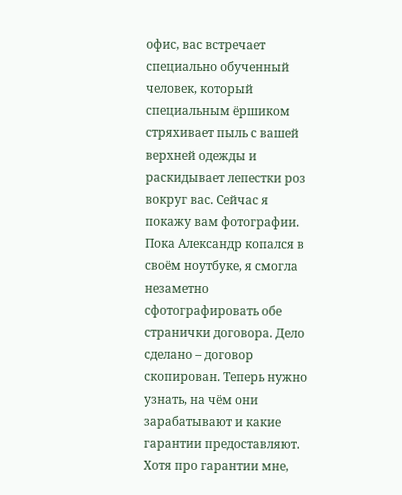офис, вас встречает специально обученный человек, который специальным ёршиком стряхивает пыль с вашей верхней одежды и раскидывает лепестки роз вокруг вас. Сейчас я покажу вам фотографии.
Пока Александр копался в своём ноутбуке, я смогла незаметно сфотографировать обе странички договора. Дело сделано – договор скопирован. Теперь нужно узнать, на чём они зарабатывают и какие гарантии предоставляют. Хотя про гарантии мне,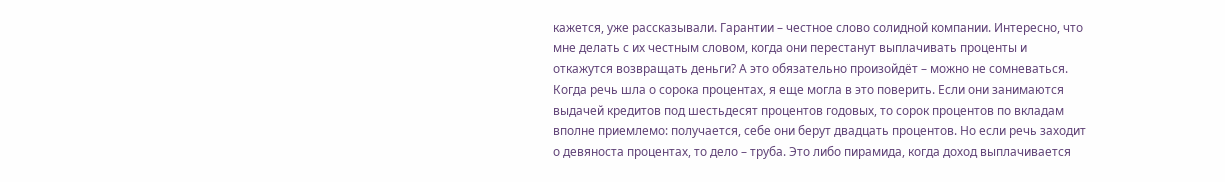кажется, уже рассказывали. Гарантии – честное слово солидной компании. Интересно, что мне делать с их честным словом, когда они перестанут выплачивать проценты и откажутся возвращать деньги? А это обязательно произойдёт – можно не сомневаться. Когда речь шла о сорока процентах, я еще могла в это поверить. Если они занимаются выдачей кредитов под шестьдесят процентов годовых, то сорок процентов по вкладам вполне приемлемо: получается, себе они берут двадцать процентов. Но если речь заходит о девяноста процентах, то дело – труба. Это либо пирамида, когда доход выплачивается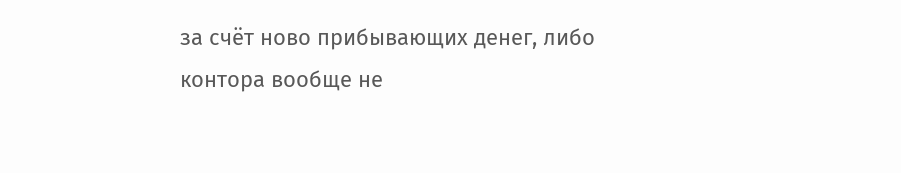за счёт ново прибывающих денег, либо контора вообще не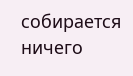собирается ничего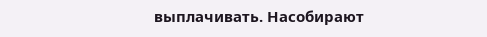выплачивать. Насобирают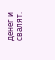денег и свалят.